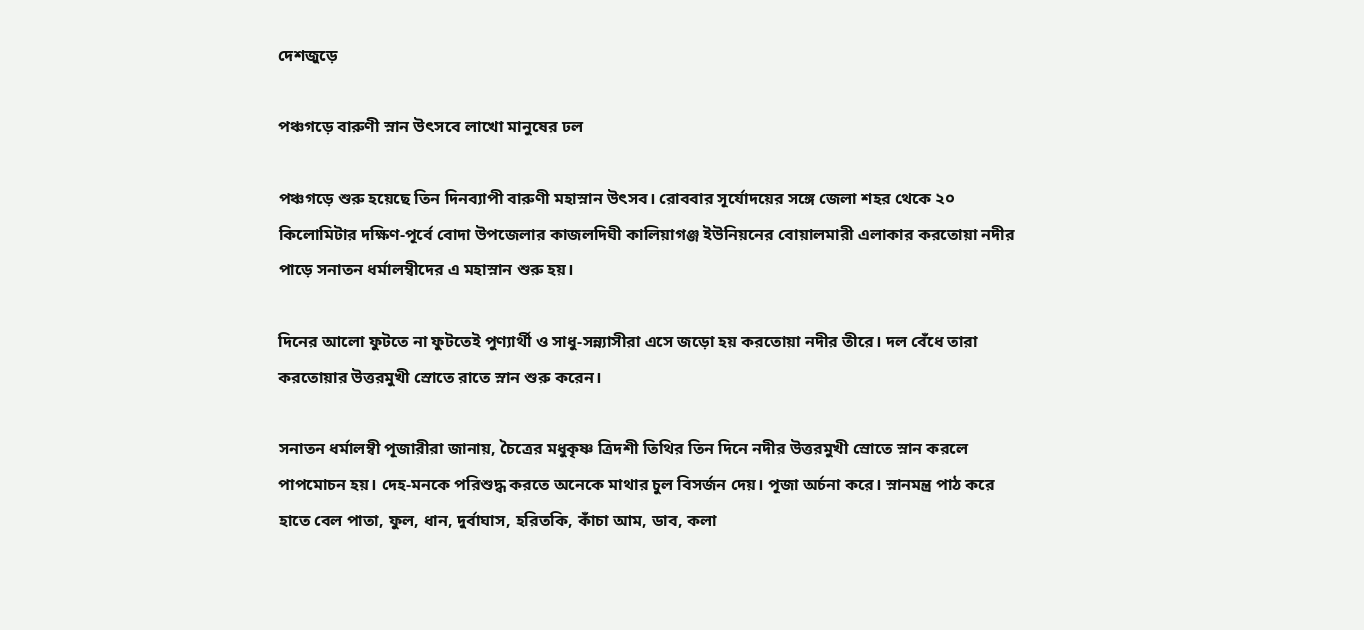দেশজুড়ে

পঞ্চগড়ে বারুণী স্নান উৎসবে লাখো মানুষের ঢল

পঞ্চগড়ে শুরু হয়েছে তিন দিনব্যাপী বারুণী মহাস্নান উৎসব। রোববার সূর্যোদয়ের সঙ্গে জেলা শহর থেকে ২০ কিলোমিটার দক্ষিণ-পূর্বে বোদা উপজেলার কাজলদিঘী কালিয়াগঞ্জ ইউনিয়নের বোয়ালমারী এলাকার করতোয়া নদীর পাড়ে সনাতন ধর্মালম্বীদের এ মহাস্নান শুরু হয়।

দিনের আলো ফুটতে না ফুটতেই পুণ্যার্থী ও সাধু-সন্ন্যাসীরা এসে জড়ো হয় করতোয়া নদীর তীরে। দল বেঁধে তারা করতোয়ার উত্তরমুখী স্রোতে রাতে স্নান শুরু করেন।

সনাতন ধর্মালম্বী পূজারীরা জানায়, চৈত্রের মধুকৃষ্ণ ত্রিদশী তিথির তিন দিনে নদীর উত্তরমুখী স্রোতে স্নান করলে পাপমোচন হয়। দেহ-মনকে পরিশুদ্ধ করতে অনেকে মাথার চুল বিসর্জন দেয়। পূজা অর্চনা করে। স্নানমন্ত্র পাঠ করে হাতে বেল পাতা, ফুল, ধান, দুর্বাঘাস, হরিতকি, কাঁচা আম, ডাব, কলা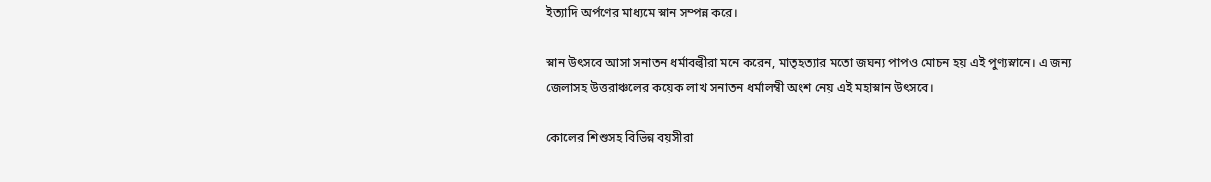ইত্যাদি অর্পণের মাধ্যমে স্নান সম্পন্ন করে।

স্নান উৎসবে আসা সনাতন ধর্মাবল্বীরা মনে করেন, মাতৃহত্যার মতো জঘন্য পাপও মোচন হয় এই পুণ্যস্নানে। এ জন্য জেলাসহ উত্তরাঞ্চলের কয়েক লাখ সনাতন ধর্মালম্বী অংশ নেয় এই মহাস্নান উৎসবে।

কোলের শিশুসহ বিভিন্ন বয়সীরা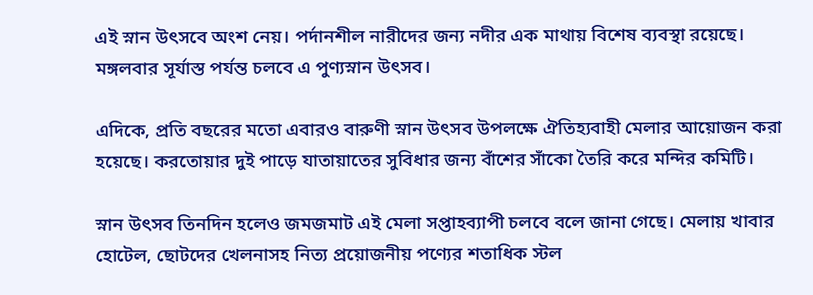এই স্নান উৎসবে অংশ নেয়। পর্দানশীল নারীদের জন্য নদীর এক মাথায় বিশেষ ব্যবস্থা রয়েছে। মঙ্গলবার সূর্যাস্ত পর্যন্ত চলবে এ পুণ্যস্নান উৎসব।

এদিকে, প্রতি বছরের মতো এবারও বারুণী স্নান উৎসব উপলক্ষে ঐতিহ্যবাহী মেলার আয়োজন করা হয়েছে। করতোয়ার দুই পাড়ে যাতায়াতের সুবিধার জন্য বাঁশের সাঁকো তৈরি করে মন্দির কমিটি।

স্নান উৎসব তিনদিন হলেও জমজমাট এই মেলা সপ্তাহব্যাপী চলবে বলে জানা গেছে। মেলায় খাবার হোটেল, ছোটদের খেলনাসহ নিত্য প্রয়োজনীয় পণ্যের শতাধিক স্টল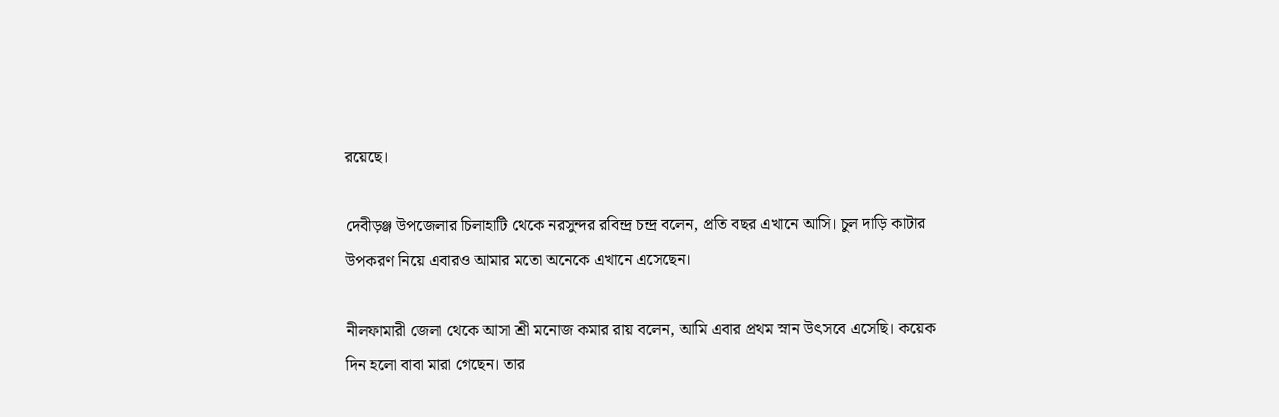রয়েছে।

দেবীড়ঞ্জ উপজেলার চিলাহাটি থেকে নরসুন্দর রবিন্দ্র চন্দ্র বলেন, প্রতি বছর এখানে আসি। চুল দাড়ি কাটার উপকরণ নিয়ে এবারও আমার মতো অনেকে এখানে এসেছেন।

নীলফামারী জেলা থেকে আসা শ্রী মনোজ কমার রায় বলেন, আমি এবার প্রথম স্নান উৎসবে এসেছি। কয়েক দিন হলো বাবা মারা গেছেন। তার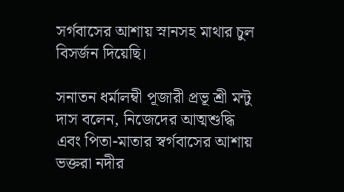সর্গবাসের আশায় স্নানসহ মাথার চুল বিসর্জন দিয়েছি।

সনাতন ধর্মালম্বী পূজারী প্রভূ শ্রী মন্টু দাস বলেন, নিজেদের আত্মশুদ্ধি এবং পিতা-মাতার স্বর্গবাসের আশায় ভক্তরা নদীর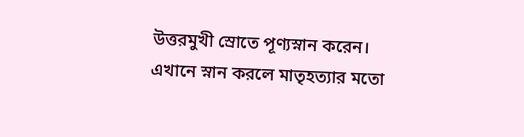উত্তরমুখী স্রোতে পূণ্যস্নান করেন। এখানে স্নান করলে মাতৃহত্যার মতো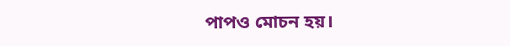পাপও মোচন হয়।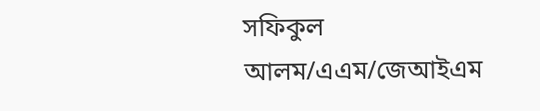সফিকুল আলম/এএম/জেআইএম